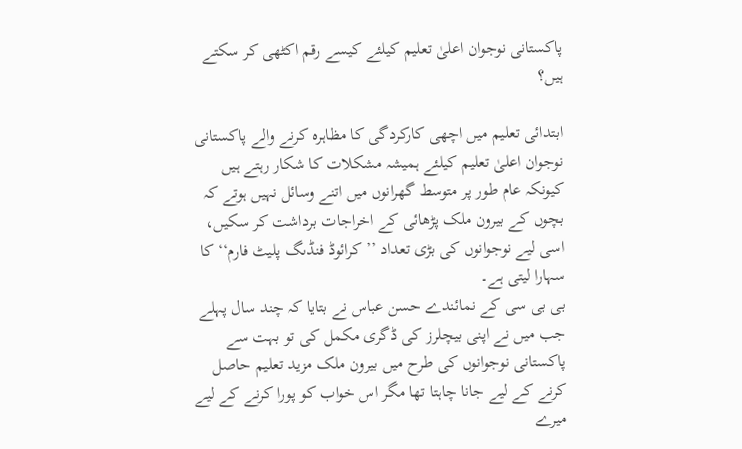پاکستانی نوجوان اعلیٰ تعلیم کیلئے کیسے رقم اکٹھی کر سکتے ہیں؟

ابتدائی تعلیم میں اچھی کارکردگی کا مظاہرہ کرنے والے پاکستانی نوجوان اعلیٰ تعلیم کیلئے ہمیشہ مشکلات کا شکار رہتے ہیں کیونکہ عام طور پر متوسط گھرانوں میں اتنے وسائل نہیں ہوتے کہ بچوں کے بیرون ملک پڑھائی کے اخراجات برداشت کر سکیں، اسی لیے نوجوانوں کی بڑی تعداد ’’کرائوڈ فنڈںگ پلیٹ فارم‘‘ کا سہارا لیتی ہے۔
بی بی سی کے نمائندے حسن عباس نے بتایا کہ چند سال پہلے جب میں نے اپنی بیچلرز کی ڈگری مکمل کی تو بہت سے پاکستانی نوجوانوں کی طرح میں بیرون ملک مزید تعلیم حاصل کرنے کے لیے جانا چاہتا تھا مگر اس خواب کو پورا کرنے کے لیے میرے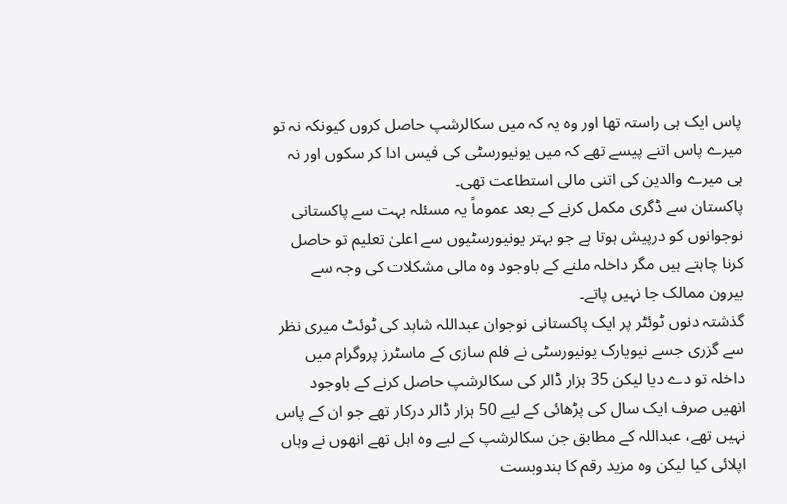پاس ایک ہی راستہ تھا اور وہ یہ کہ میں سکالرشپ حاصل کروں کیونکہ نہ تو میرے پاس اتنے پیسے تھے کہ میں یونیورسٹی کی فیس ادا کر سکوں اور نہ ہی میرے والدین کی اتنی مالی استطاعت تھی۔
پاکستان سے ڈگری مکمل کرنے کے بعد عموماً یہ مسئلہ بہت سے پاکستانی نوجوانوں کو درپیش ہوتا ہے جو بہتر یونیورسٹیوں سے اعلیٰ تعلیم تو حاصل کرنا چاہتے ہیں مگر داخلہ ملنے کے باوجود وہ مالی مشکلات کی وجہ سے بیرون ممالک جا نہیں پاتے۔
گذشتہ دنوں ٹوئٹر پر ایک پاکستانی نوجوان عبداللہ شاہد کی ٹوئٹ میری نظر سے گزری جسے نیویارک یونیورسٹی نے فلم سازی کے ماسٹرز پروگرام میں داخلہ تو دے دیا لیکن 35 ہزار ڈالر کی سکالرشپ حاصل کرنے کے باوجود انھیں صرف ایک سال کی پڑھائی کے لیے 50 ہزار ڈالر درکار تھے جو ان کے پاس نہیں تھے، عبداللہ کے مطابق جن سکالرشپ کے لیے وہ اہل تھے انھوں نے وہاں اپلائی کیا لیکن وہ مزید رقم کا بندوبست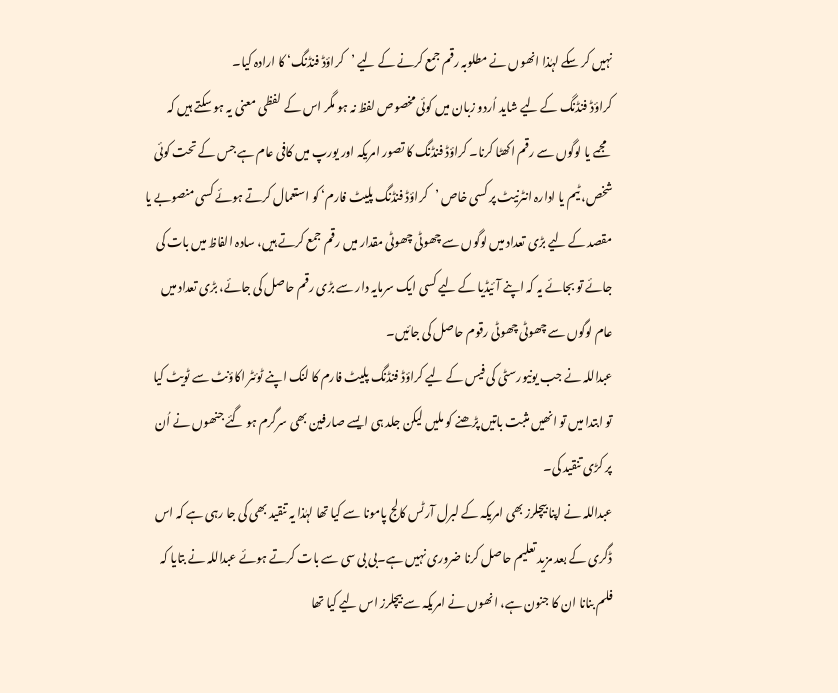نہیں کر سکے لہٰذا انھوں نے مطلوبہ رقم جمع کرنے کے لیے ’کراؤڈ فنڈنگ‘ کا ارادہ کیا۔
کراؤڈ فنڈنگ کے لیے شاید اُردو زبان میں کوئی مخصوص لفظ نہ ہو مگر اس کے لفظی معنی یہ ہو سکتے ہیں کہ مجمے یا لوگوں سے رقم اکھٹا کرنا۔ کراؤڈ فنڈنگ کا تصور امریکہ اور یورپ میں کافی عام ہے جس کے تحت کوئی شخص، ٹیم یا ادارہ انٹرنیٹ پر کسی خاص ’کراؤڈ فنڈنگ پلیٹ فارم‘ کو استعمال کرتے ہوئے کسی منصوبے یا مقصد کے لیے بڑی تعداد میں لوگوں سے چھوٹی چھوٹی مقدار میں رقم جمع کرتے ہیں، سادہ الفاظ میں بات کی جائے تو بجائے یہ کہ اپنے آئیڈیا کے لیے کسی ایک سرمایہ دار سے بڑی رقم حاصل کی جائے، بڑی تعداد میں عام لوگوں سے چھوٹی چھوٹی رقوم حاصل کی جائیں۔
عبداللہ نے جب یونیورسٹی کی فیس کے لیے کراؤڈ فنڈنگ پلیٹ فارم کا لنک اپنے ٹوئٹر اکاؤنٹ سے ٹویٹ کیا تو ابتدا میں تو انھیں مثبت باتیں پڑھنے کو ملیں لیکن جلد ہی ایسے صارفین بھی سرگرم ہو گئے جنھوں نے اُن پر کڑی تنقید کی۔
عبداللہ نے اپنا بیچلرز بھی امریکہ کے لبرل آرٹس کالج پامونا سے کیا تھا لہٰذا یہ تنقید بھی کی جا رہی ہے کہ اس ڈگری کے بعد مزید تعلیم حاصل کرنا ضروری نہیں ہے۔بی بی سی سے بات کرتے ہوئے عبداللہ نے بتایا کہ فلم بنانا ان کا جنون ہے، انھوں نے امریکہ سے بیچلرز اس لیے کیا تھا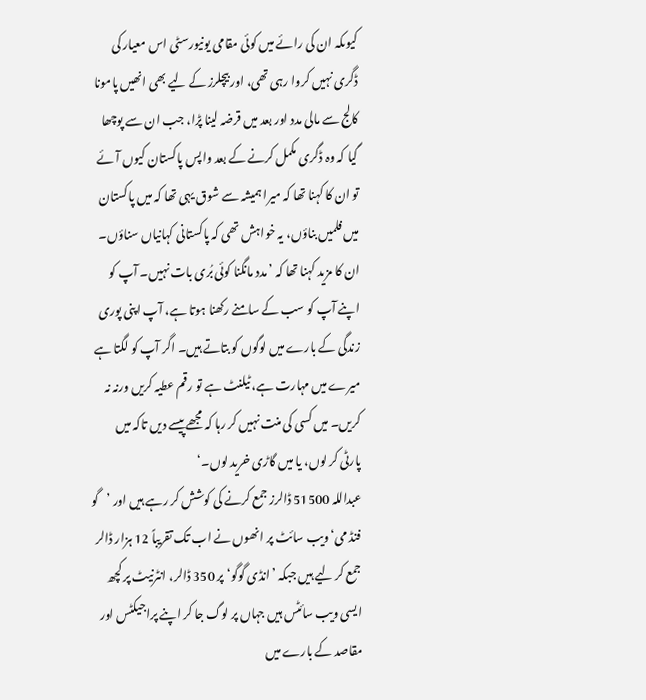کیوںکہ ان کی رائے میں کوئی مقامی یونیورسٹی اس معیار کی ڈگری نہیں کروا رہی تھی، اور بیچلرز کے لیے بھی انھیں پامونا کالج سے مالی مدد اور بعد میں قرضہ لینا پڑا، جب ان سے پوچھا گیا کہ وہ ڈگری مکمل کرنے کے بعد واپس پاکستان کیوں آئے تو ان کا کہنا تھا کہ میرا ہمیشہ سے شوق یہی تھا کہ میں پاکستان میں فلمیں بناؤں، یہ خواہش تھی کہ پاکستانی کہانیاں سناؤں۔
ان کا مزید کہنا تھا کہ ’مدد مانگنا کوئی بُری بات نہیں۔ آپ کو اپنے آپ کو سب کے سامنے رکھنا ہوتا ہے، آپ اپنی پوری زندگی کے بارے میں لوگوں کو بتاتے ہیں۔ اگر آپ کو لگتا ہے میرے میں مہارت ہے، ٹیلنٹ ہے تو رقم عطیہ کریں ورنہ نہ کریں۔ میں کسی کی منت نہیں کر رہا کہ مجھے پیسے دیں تاکہ میں پارٹی کر لوں، یا میں گاڑی خرید لوں۔‘
عبداللہ 51500 ڈالرز جمع کرنے کی کوشش کر رہے ہیں اور ’گو فنڈ می‘ ویب سائٹ پر انھوں نے اب تک تقریباً 12 ہزار ڈالر جمع کر لیے ہیں جبکہ ’انڈی گوگو‘ پر 350 ڈالر، انٹرنیٹ پر کچھ ایسی ویب سائٹس ہیں جہاں پر لوگ جا کر اپنے پراجیکٹس اور مقاصد کے بارے میں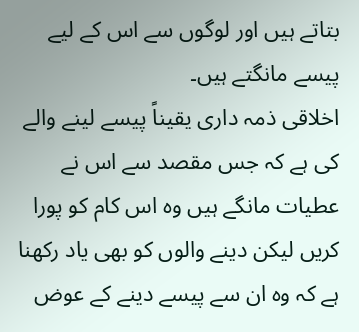بتاتے ہیں اور لوگوں سے اس کے لیے پیسے مانگتے ہیں۔
اخلاقی ذمہ داری یقیناً پیسے لینے والے کی ہے کہ جس مقصد سے اس نے عطیات مانگے ہیں وہ اس کام کو پورا کریں لیکن دینے والوں کو بھی یاد رکھنا ہے کہ وہ ان سے پیسے دینے کے عوض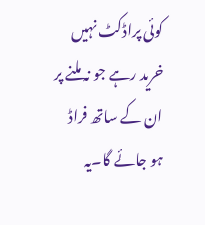کوئی پراڈکٹ نہیں خرید رہے جو نہ ملنے پر ان کے ساتھ فراڈ ہو جائے گا۔یہ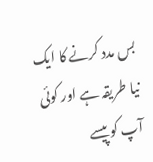بس مدد کرنے کا ایک نیا طریقہ ہے اور کوئی آپ کو پیسے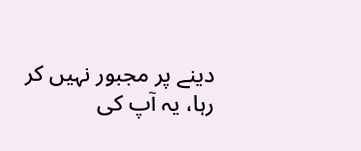دینے پر مجبور نہیں کر رہا، یہ آپ کی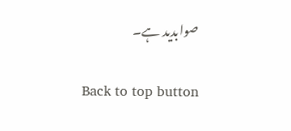صوابدید ہے۔

Back to top button